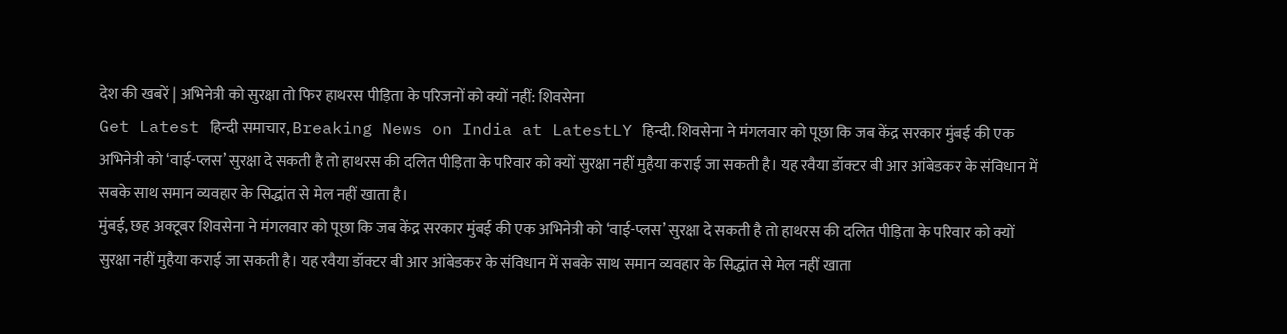देश की खबरें | अभिनेत्री को सुरक्षा तो फिर हाथरस पीड़िता के परिजनों को क्यों नहीं: शिवसेना
Get Latest हिन्दी समाचार, Breaking News on India at LatestLY हिन्दी. शिवसेना ने मंगलवार को पूछा कि जब केंद्र सरकार मुंबई की एक अभिनेत्री को ‘वाई-प्लस’ सुरक्षा दे सकती है तो हाथरस की दलित पीड़िता के परिवार को क्यों सुरक्षा नहीं मुहैया कराई जा सकती है। यह रवैया डॉक्टर बी आर आंबेडकर के संविधान में सबके साथ समान व्यवहार के सिद्धांत से मेल नहीं खाता है।
मुंबई, छह अक्टूबर शिवसेना ने मंगलवार को पूछा कि जब केंद्र सरकार मुंबई की एक अभिनेत्री को ‘वाई-प्लस’ सुरक्षा दे सकती है तो हाथरस की दलित पीड़िता के परिवार को क्यों सुरक्षा नहीं मुहैया कराई जा सकती है। यह रवैया डॉक्टर बी आर आंबेडकर के संविधान में सबके साथ समान व्यवहार के सिद्धांत से मेल नहीं खाता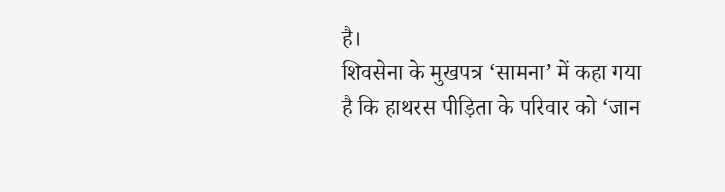है।
शिवसेना के मुखपत्र ‘सामना’ में कहा गया है कि हाथरस पीड़िता के परिवार को ‘जान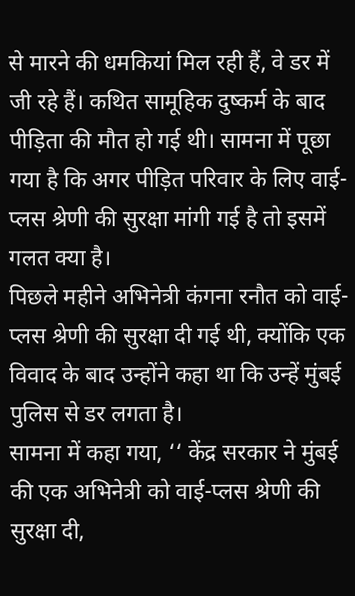से मारने की धमकियां मिल रही हैं, वे डर में जी रहे हैं। कथित सामूहिक दुष्कर्म के बाद पीड़िता की मौत हो गई थी। सामना में पूछा गया है कि अगर पीड़ित परिवार के लिए वाई-प्लस श्रेणी की सुरक्षा मांगी गई है तो इसमें गलत क्या है।
पिछले महीने अभिनेत्री कंगना रनौत को वाई-प्लस श्रेणी की सुरक्षा दी गई थी, क्योंकि एक विवाद के बाद उन्होंने कहा था कि उन्हें मुंबई पुलिस से डर लगता है।
सामना में कहा गया, ‘‘ केंद्र सरकार ने मुंबई की एक अभिनेत्री को वाई-प्लस श्रेणी की सुरक्षा दी,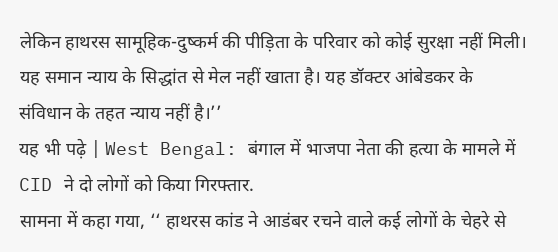लेकिन हाथरस सामूहिक-दुष्कर्म की पीड़िता के परिवार को कोई सुरक्षा नहीं मिली। यह समान न्याय के सिद्धांत से मेल नहीं खाता है। यह डॉक्टर आंबेडकर के संविधान के तहत न्याय नहीं है।’’
यह भी पढ़े | West Bengal: बंगाल में भाजपा नेता की हत्या के मामले में CID ने दो लोगों को किया गिरफ्तार.
सामना में कहा गया, ‘‘ हाथरस कांड ने आडंबर रचने वाले कई लोगों के चेहरे से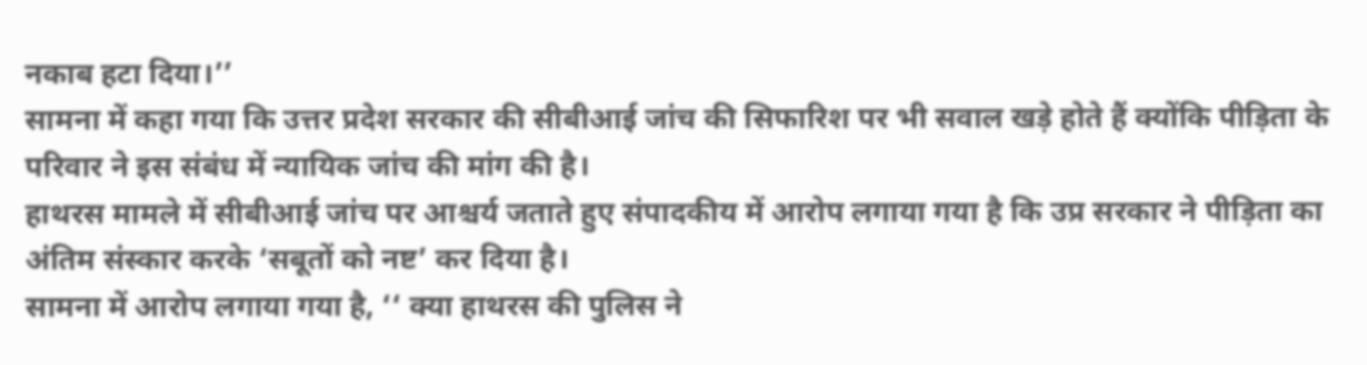नकाब हटा दिया।’’
सामना में कहा गया कि उत्तर प्रदेश सरकार की सीबीआई जांच की सिफारिश पर भी सवाल खड़े होते हैं क्योंकि पीड़िता के परिवार ने इस संबंध में न्यायिक जांच की मांग की है।
हाथरस मामले में सीबीआई जांच पर आश्चर्य जताते हुए संपादकीय में आरोप लगाया गया है कि उप्र सरकार ने पीड़िता का अंतिम संस्कार करके ‘सबूतों को नष्ट’ कर दिया है।
सामना में आरोप लगाया गया है, ‘‘ क्या हाथरस की पुलिस ने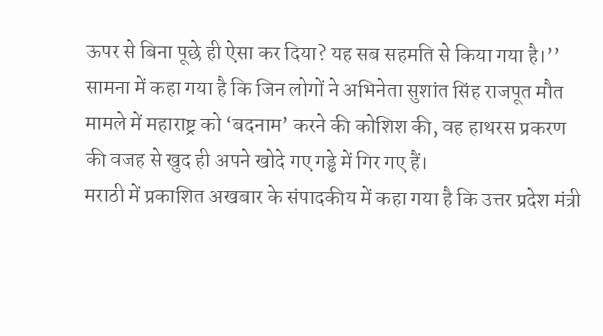ऊपर से बिना पूछे ही ऐसा कर दिया? यह सब सहमति से किया गया है।’’
सामना में कहा गया है कि जिन लोगों ने अभिनेता सुशांत सिंह राजपूत मौत मामले में महाराष्ट्र को ‘बदनाम’ करने की कोशिश की, वह हाथरस प्रकरण की वजह से खुद ही अपने खोदे गए गड्ढे में गिर गए हैं।
मराठी में प्रकाशित अखबार के संपादकीय में कहा गया है कि उत्तर प्रदेश मंत्री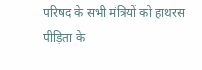परिषद के सभी मंत्रियों को हाथरस पीड़िता के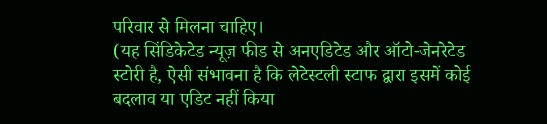परिवार से मिलना चाहिए।
(यह सिंडिकेटेड न्यूज़ फीड से अनएडिटेड और ऑटो-जेनरेटेड स्टोरी है, ऐसी संभावना है कि लेटेस्टली स्टाफ द्वारा इसमें कोई बदलाव या एडिट नहीं किया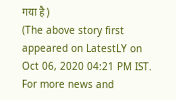गया है)
(The above story first appeared on LatestLY on Oct 06, 2020 04:21 PM IST. For more news and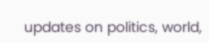updates on politics, world,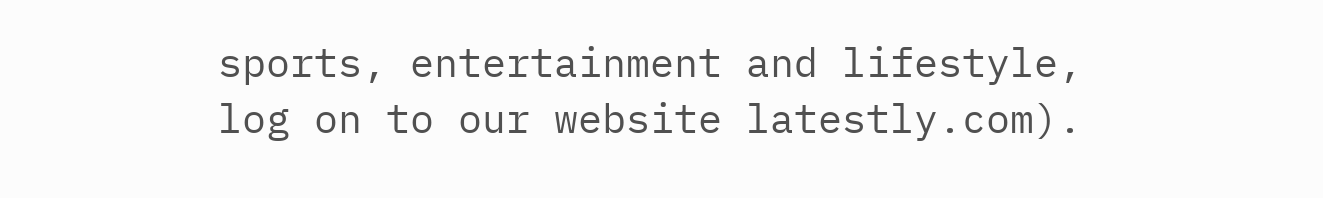sports, entertainment and lifestyle, log on to our website latestly.com).